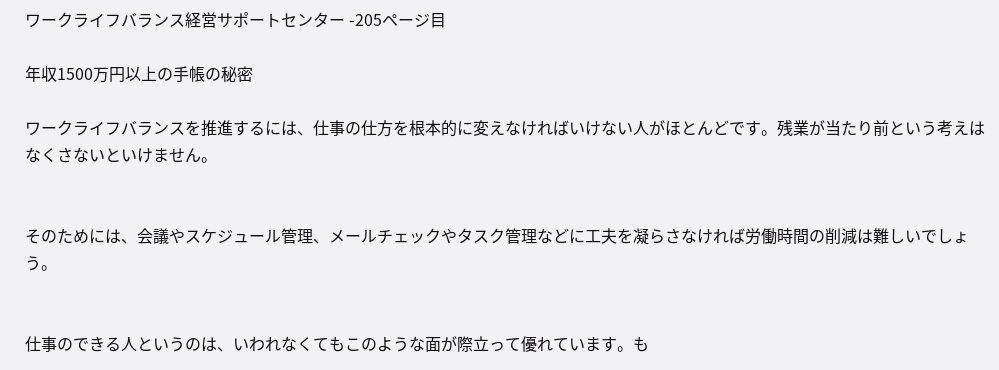ワークライフバランス経営サポートセンター -205ページ目

年収1500万円以上の手帳の秘密

ワークライフバランスを推進するには、仕事の仕方を根本的に変えなければいけない人がほとんどです。残業が当たり前という考えはなくさないといけません。


そのためには、会議やスケジュール管理、メールチェックやタスク管理などに工夫を凝らさなければ労働時間の削減は難しいでしょう。


仕事のできる人というのは、いわれなくてもこのような面が際立って優れています。も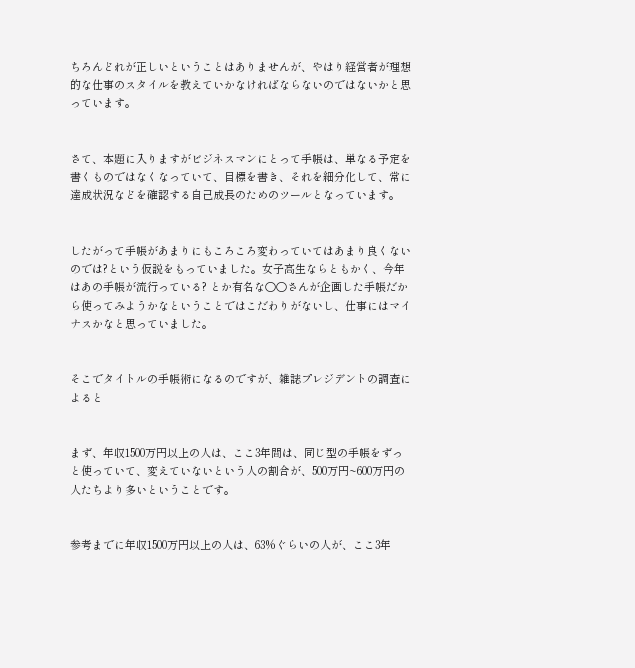ちろんどれが正しいということはありませんが、やはり経営者が理想的な仕事のスタイルを教えていかなければならないのではないかと思っています。


さて、本題に入りますがビジネスマンにとって手帳は、単なる予定を書くものではなくなっていて、目標を書き、それを細分化して、常に達成状況などを確認する自己成長のためのツールとなっています。


したがって手帳があまりにもころころ変わっていてはあまり良くないのでは?という仮説をもっていました。女子高生ならともかく、今年はあの手帳が流行っている? とか有名な〇〇さんが企画した手帳だから使ってみようかなということではこだわりがないし、仕事にはマイナスかなと思っていました。


そこでタイトルの手帳術になるのですが、雑誌プレジデントの調査によると


まず、年収1500万円以上の人は、ここ3年間は、同じ型の手帳をずっと使っていて、変えていないという人の割合が、500万円~600万円の人たちより多いということです。


参考までに年収1500万円以上の人は、63%ぐらいの人が、ここ3年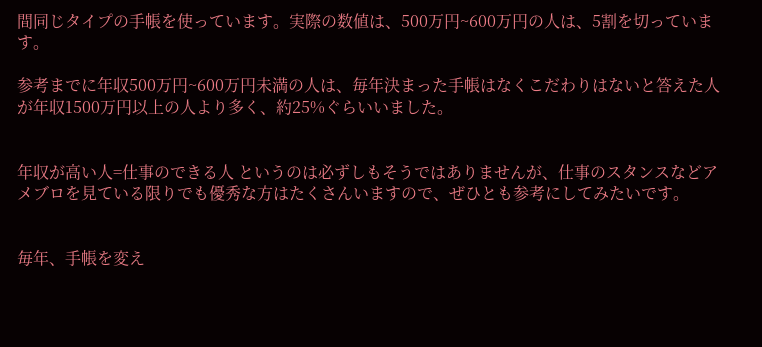間同じタイプの手帳を使っています。実際の数値は、500万円~600万円の人は、5割を切っています。

参考までに年収500万円~600万円未満の人は、毎年決まった手帳はなくこだわりはないと答えた人が年収1500万円以上の人より多く、約25%ぐらいいました。


年収が高い人=仕事のできる人 というのは必ずしもそうではありませんが、仕事のスタンスなどアメブロを見ている限りでも優秀な方はたくさんいますので、ぜひとも参考にしてみたいです。


毎年、手帳を変え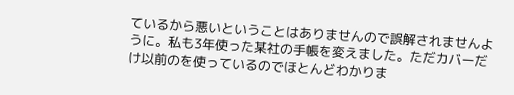ているから悪いということはありませんので誤解されませんように。私も3年使った某社の手帳を変えました。ただカバーだけ以前のを使っているのでほとんどわかりま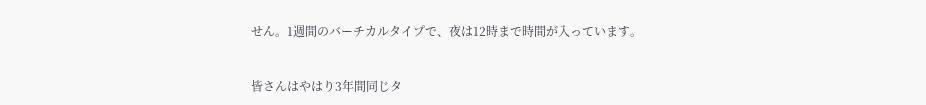せん。1週間のバーチカルタイプで、夜は12時まで時間が入っています。


皆さんはやはり3年間同じタ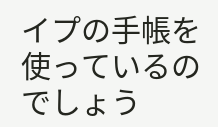イプの手帳を使っているのでしょう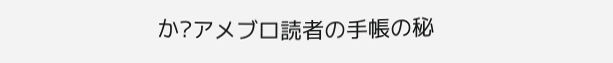か?アメブロ読者の手帳の秘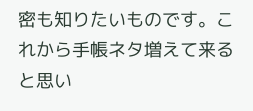密も知りたいものです。これから手帳ネタ増えて来ると思い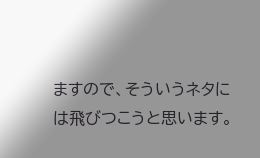ますので、そういうネタには飛びつこうと思います。